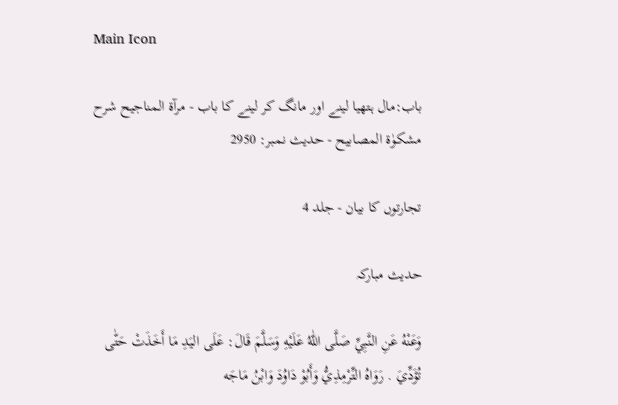Main Icon

باب:مال ہتھیا لینے اور مانگ کر لینے کا باب - مرآۃ المناجیح شرح مشکوٰۃ المصابیح - حدیث نمبر: 2950

تجارتوں کا بیان - جلد 4

حدیث مبارکہ

وَعَنْهُ عَنِ النَّبِيِّ صَلَّى اللّٰهُ عَلَيْهِ وَسَلَّمَ قَالَ: عَلَى اليَدِ مَا أَخَذَتْ حَتّٰى تُؤَدِّيَ . رَوَاهُ التِّرْمِذِيُّ وَأَبُوْ دَاوُدَ وَابْنُ مَاجَه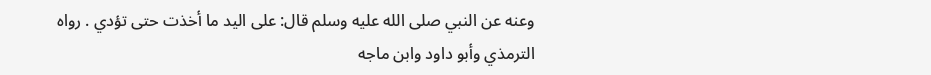وعنه عن النبي صلى الله عليه وسلم قال: على اليد ما أخذت حتى تؤدي . رواه الترمذي وأبو داود وابن ماجه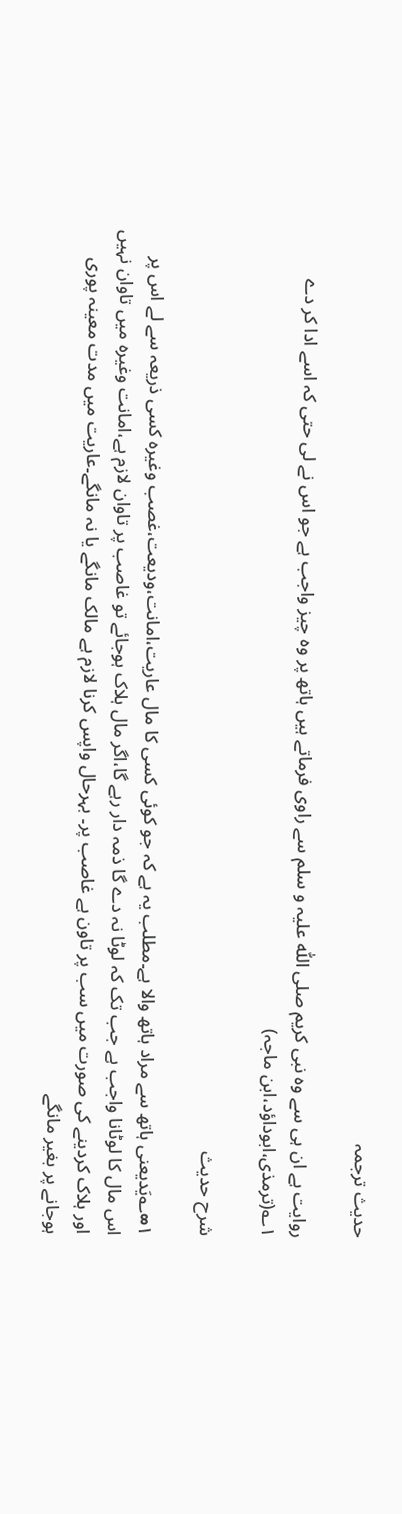حدیث ترجمہ

روایت ہے ان ہی سے وہ نبی کریم صلی اللّٰہ علیہ و سلم سے راوی فرماتے ہیں ہاتھ پر وہ چیز واجب ہے جو اس نے لی حتی کہ اسے ادا کر دے ۱؎(ترمذی،ابوداؤد،ابن ماجہ)

شرح حدیث

۱∞؎یَدیعنی ہاتھ سے مراد ہاتھ والا ہے۔مطلب یہ ہے کہ جو کوئی کسی کا مال عاریت،امانت،ودیعت،غصب وغیرہ کسی ذریعہ سے لے اس پر اس مال کا لوٹانا واجب ہے جب تک کہ لوٹا نہ دے گا ذمہ دار رہے گا،اگر مال ہلاک ہوجائے تو غاصب پر تاوان لازم ہے،امانت وغیرہ میں تاوان نہیں اور ہلاک کردینے کی صورت میں سب پر تاون ہے غاصب پر۔ بہرحال واپس کرنا لازم ہے مالک مانگے یا نہ مانگے۔عاریت میں مدت معینہ پوری ہوجانے پر بغیر مانگے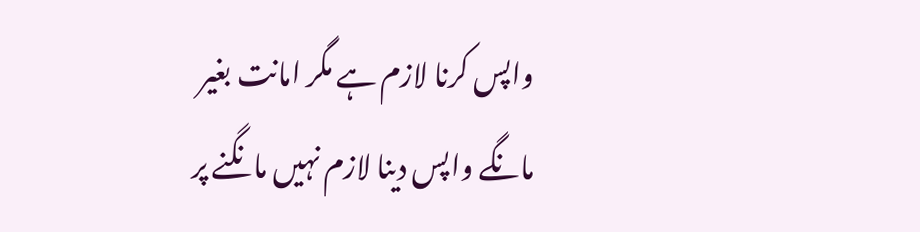واپس کرنا لازم ہے مگر امانت بغیر مانگے واپس دینا لازم نہیں مانگنے پر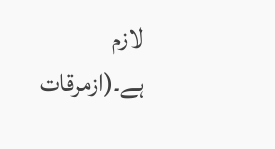لازم ہے۔(ازمرقات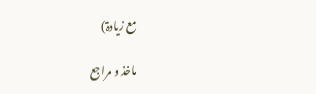مع زیادۃ)

ماخذ و مراجع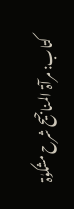کتاب: مرآۃ المناجیح شرح مشکوٰۃ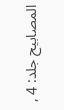المصابیح جلد: 4 ,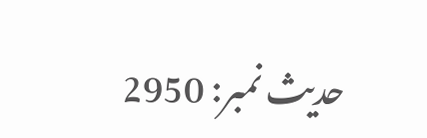حدیث نمبر: 2950